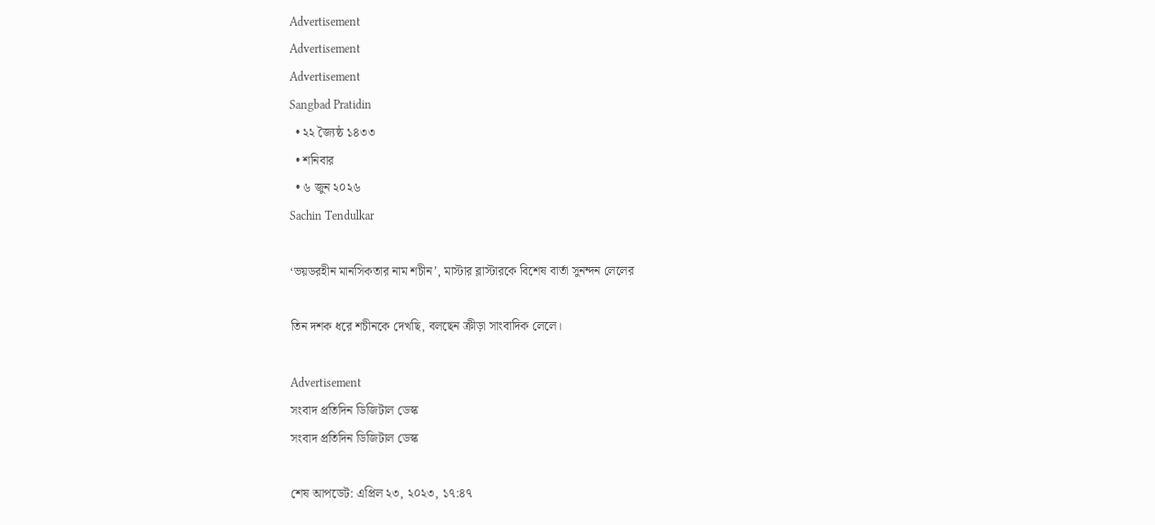Advertisement
Advertisement
Advertisement
Sangbad Pratidin
  • ২২ জ্যৈষ্ঠ ১৪৩৩
  • শনিবার
  • ৬ জুন ২০২৬
Sachin Tendulkar

‘ভয়ডরহীন মানসিকতার নাম শচীন’, মাস্টার ব্লাস্টারকে বিশেষ বার্তা সুনন্দন লেলের

তিন দশক ধরে শচীনকে দেখছি, বলছেন ক্রীড়া সাংবাদিক লেলে।

Advertisement
সংবাদ প্রতিদিন ডিজিটাল ডেস্ক
সংবাদ প্রতিদিন ডিজিটাল ডেস্ক

শেষ আপডেট: এপ্রিল ২৩, ২০২৩, ১৭:৪৭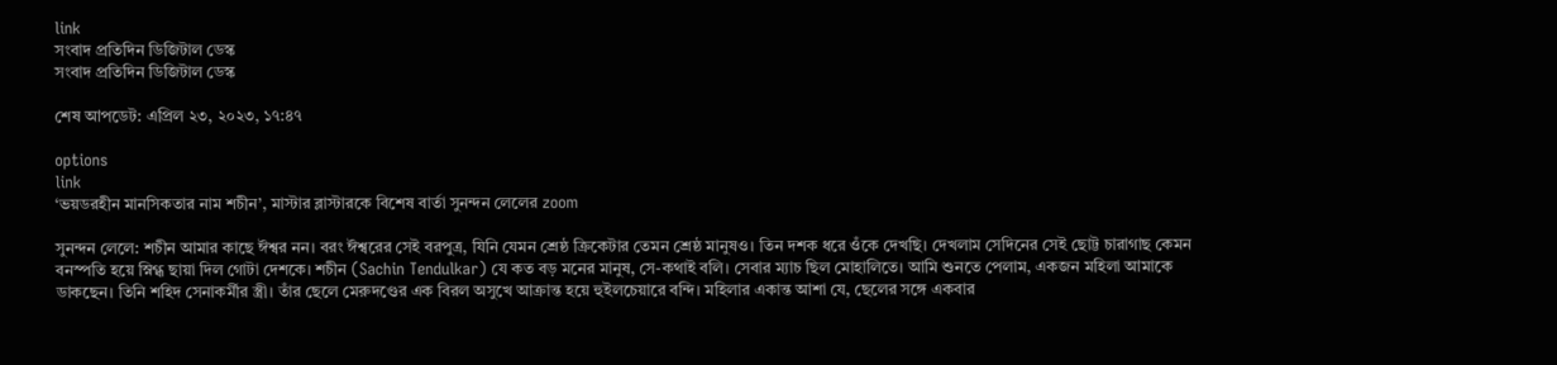link
সংবাদ প্রতিদিন ডিজিটাল ডেস্ক
সংবাদ প্রতিদিন ডিজিটাল ডেস্ক

শেষ আপডেট: এপ্রিল ২৩, ২০২৩, ১৭:৪৭

options
link
‘ভয়ডরহীন মানসিকতার নাম শচীন’, মাস্টার ব্লাস্টারকে বিশেষ বার্তা সুনন্দন লেলের zoom

সুনন্দন লেলে: শচীন আমার কাছে ঈশ্বর নন। বরং ঈশ্বরের সেই বরপুত্র, যিনি যেমন শ্রেষ্ঠ ক্রিকেটার তেমন শ্রেষ্ঠ মানুষও। তিন দশক ধরে ওঁকে দেখছি। দেখলাম সেদিনের সেই ছোট্ট চারাগাছ কেমন বনস্পতি হয়ে স্নিগ্ধ ছায়া দিল গোটা দেশকে। শচীন (Sachin Tendulkar) যে কত বড় মনের মানুষ, সে-কথাই বলি। সেবার ম্যাচ ছিল মোহালিতে। আমি শুনতে পেলাম, একজন মহিলা আমাকে ডাকছেন। তিনি শহিদ সেনাকর্মীর স্ত্রী। তাঁর ছেলে মেরুদণ্ডের এক বিরল অসুখে আক্রান্ত হয়ে হুইলচেয়ারে বন্দি। মহিলার একান্ত আশা যে, ছেলের সঙ্গে একবার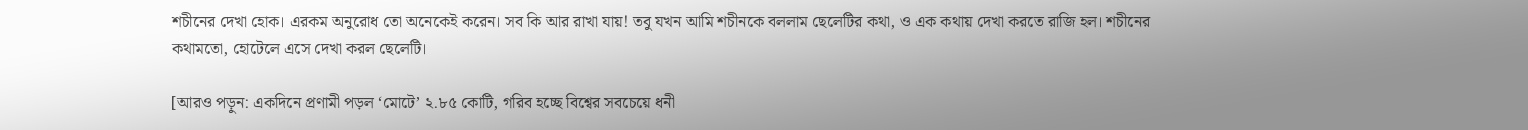শচীনের দেখা হোক। এরকম অনুরোধ তো অনেকেই করেন। সব কি আর রাখা যায়! তবু যখন আমি শচীনকে বললাম ছেলেটির কথা, ও এক কথায় দেখা করতে রাজি হল। শচীনের কথামতো, হোটেলে এসে দেখা করল ছেলেটি।

[আরও পড়ুন: একদিনে প্রণামী পড়ল ‘মোটে’ ২.৮৫ কোটি, গরিব হচ্ছে বিশ্বের সবচেয়ে ধনী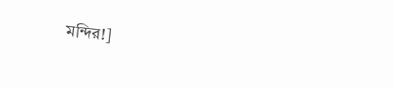মন্দির!]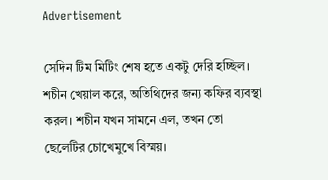Advertisement

সেদিন টিম মিটিং শেষ হতে একটু দেরি হচ্ছিল। শচীন খেয়াল করে, অতিথিদের জন্য কফির ব্যবস্থা করল। শচীন যখন সামনে এল, তখন তো ছেলেটির চোখেমুখে বিস্ময়।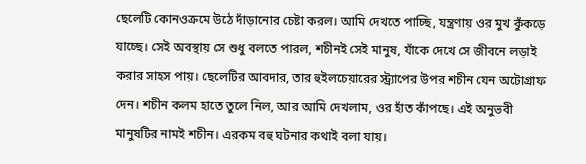ছেলেটি কোনওক্রমে উঠে দাঁড়ানোর চেষ্টা করল। আমি দেখতে পাচ্ছি, যন্ত্রণায় ওর মুখ কুঁকড়ে যাচ্ছে। সেই অবস্থায় সে শুধু বলতে পারল, শচীনই সেই মানুষ, যাঁকে দেখে সে জীবনে লড়াই করার সাহস পায়। ছেলেটির আবদার, তার হুইলচেয়ারের স্ট্র্যাপের উপর শচীন যেন অটোগ্রাফ দেন। শচীন কলম হাতে তুলে নিল, আর আমি দেখলাম, ওর হাঁত কাঁপছে। এই অনুভবী মানুষটির নামই শচীন। এরকম বহু ঘটনার কথাই বলা যায়।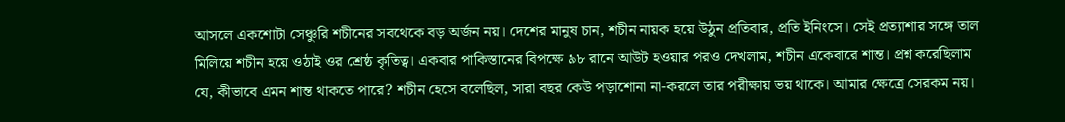আসলে একশোটা সেঞ্চুরি শচীনের সবথেকে বড় অর্জন নয়। দেশের মানুষ চান, শচীন নায়ক হয়ে উঠুন প্রতিবার, প্রতি ইনিংসে। সেই প্রত্যাশার সঙ্গে তাল মিলিয়ে শচীন হয়ে ওঠাই ওর শ্রেষ্ঠ কৃতিত্ব। একবার পাকিস্তানের বিপক্ষে ৯৮ রানে আউট হওয়ার পরও দেখলাম, শচীন একেবারে শান্ত। প্রশ্ন করেছিলাম যে, কীভাবে এমন শান্ত থাকতে পারে? শচীন হেসে বলেছিল, সারা বছর কেউ পড়াশোনা না-করলে তার পরীক্ষায় ভয় থাকে। আমার ক্ষেত্রে সেরকম নয়।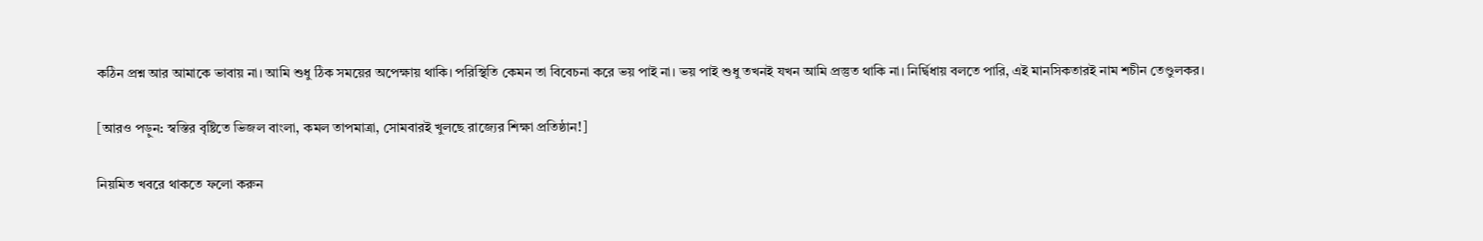কঠিন প্রশ্ন আর আমাকে ভাবায় না। আমি শুধু ঠিক সময়ের অপেক্ষায় থাকি। পরিস্থিতি কেমন তা বিবেচনা করে ভয় পাই না। ভয় পাই শুধু তখনই যখন আমি প্রস্তুত থাকি না। নির্দ্বিধায় বলতে পারি, এই মানসিকতারই নাম শচীন তেণ্ডুলকর।

[আরও পড়ুন: স্বস্তির বৃষ্টিতে ভিজল বাংলা, কমল তাপমাত্রা, সোমবারই খুলছে রাজ্যের শিক্ষা প্রতিষ্ঠান!]

নিয়মিত খবরে থাকতে ফলো করুন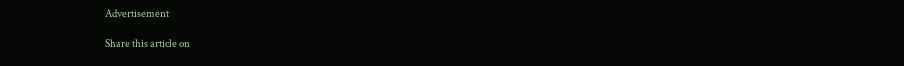Advertisement

Share this article on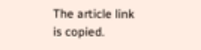The article link is copied.